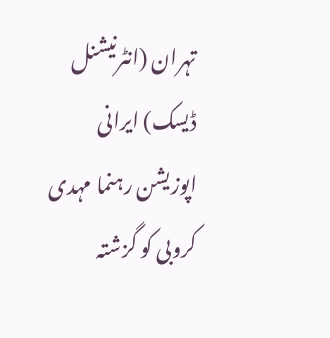تہران (انٹرنیشنل ڈیسک) ایرانی اپوزیشن رہنما مہدی کروبی کو گزشتہ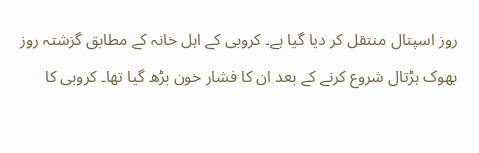روز اسپتال منتقل کر دیا گیا ہے۔ کروبی کے اہل خانہ کے مطابق گزشتہ روز بھوک ہڑتال شروع کرنے کے بعد ان کا فشار خون بڑھ گیا تھا۔ کروبی کا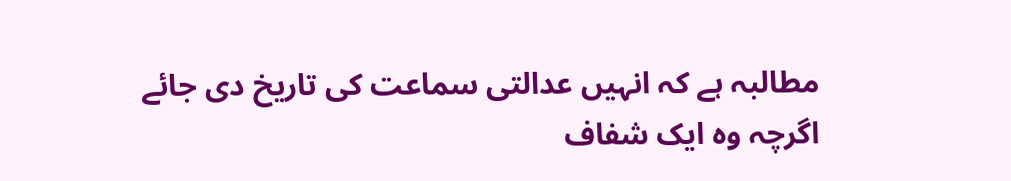مطالبہ ہے کہ انہیں عدالتی سماعت کی تاریخ دی جائے اگرچہ وہ ایک شفاف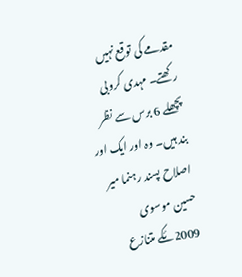مقدمے کی توقع نہیں رکھتے۔ مہدی کروبی پچھلے 6 برس سے نظر بند ہیں۔ وہ اور ایک اور اصلاح پسند رہنما میر حسین موسوی 2009ئکے متنازع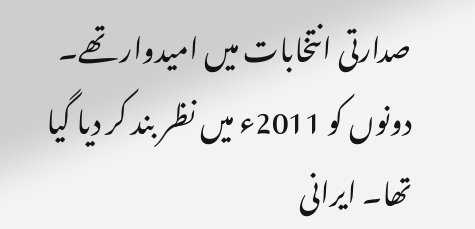صدارتی انتخابات میں امیدوار تھے۔ دونوں کو 2011ء میں نظر بند کر دیا گیا تھا۔ ایرانی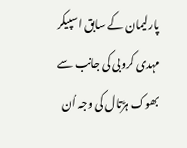پارلیمان کے سابق اسپیکر مہدی کروبی کی جانب سے بھوک ہڑتال کی وجہ اُن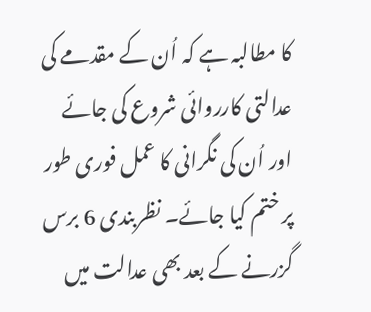کا مطالبہ ہے کہ اُن کے مقدمے کی عدالتی کارروائی شروع کی جائے اور اُن کی نگرانی کا عمل فوری طور پر ختم کیا جائے۔ نظربندی 6 برس گزرنے کے بعد بھی عدالت میں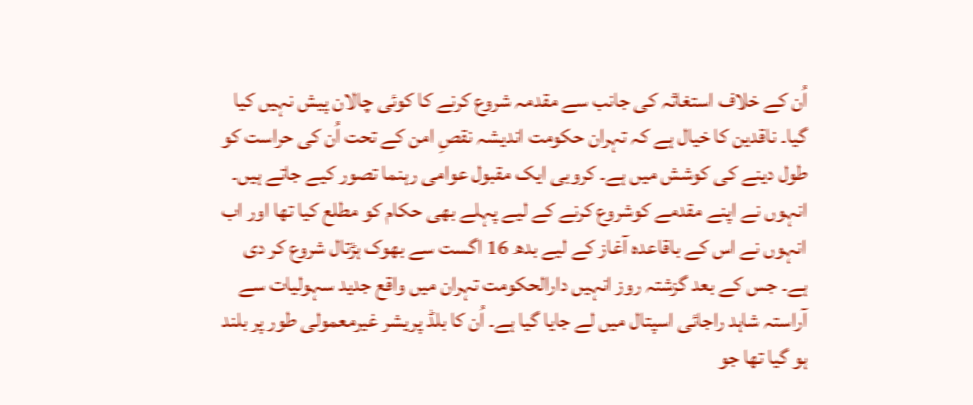اُن کے خلاف استغاثہ کی جانب سے مقدمہ شروع کرنے کا کوئی چالان پیش نہیں کیا گیا۔ ناقدین کا خیال ہے کہ تہران حکومت اندیشہ نقصِ امن کے تحت اُن کی حراست کو طول دینے کی کوشش میں ہے۔ کروبی ایک مقبول عوامی رہنما تصور کیے جاتے ہیں۔ انہوں نے اپنے مقدمے کوشروع کرنے کے لیے پہلے بھی حکام کو مطلع کیا تھا اور اب انہوں نے اس کے باقاعدہ آغاز کے لیے بدھ 16 اگست سے بھوک ہڑتال شروع کر دی ہے۔ جس کے بعد گزشتہ روز انہیں دارالحکومت تہران میں واقع جدید سہولیات سے آراستہ شاہد راجائی اسپتال میں لے جایا گیا ہے۔ اُن کا بلڈ پریشر غیرمعمولی طور پر بلند ہو گیا تھا جو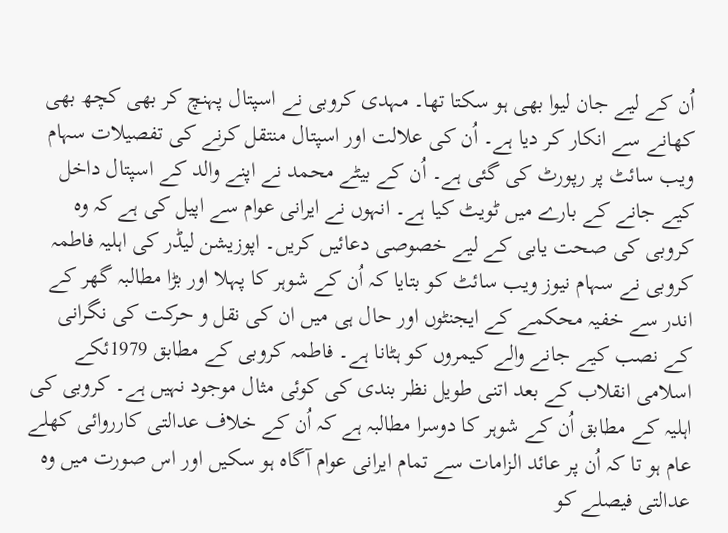اُن کے لیے جان لیوا بھی ہو سکتا تھا۔ مہدی کروبی نے اسپتال پہنچ کر بھی کچھ بھی کھانے سے انکار کر دیا ہے۔ اُن کی علالت اور اسپتال منتقل کرنے کی تفصیلات سہام ویب سائٹ پر رپورٹ کی گئی ہے۔ اُن کے بیٹے محمد نے اپنے والد کے اسپتال داخل کیے جانے کے بارے میں ٹویٹ کیا ہے۔ انہوں نے ایرانی عوام سے اپیل کی ہے کہ وہ کروبی کی صحت یابی کے لیے خصوصی دعائیں کریں۔ اپوزیشن لیڈر کی اہلیہ فاطمہ کروبی نے سہام نیوز ویب سائٹ کو بتایا کہ اُن کے شوہر کا پہلا اور بڑا مطالبہ گھر کے اندر سے خفیہ محکمے کے ایجنٹوں اور حال ہی میں ان کی نقل و حرکت کی نگرانی کے نصب کیے جانے والے کیمروں کو ہٹانا ہے۔ فاطمہ کروبی کے مطابق 1979ئکے اسلامی انقلاب کے بعد اتنی طویل نظر بندی کی کوئی مثال موجود نہیں ہے۔ کروبی کی اہلیہ کے مطابق اُن کے شوہر کا دوسرا مطالبہ ہے کہ اُن کے خلاف عدالتی کارروائی کھلے عام ہو تا کہ اُن پر عائد الزامات سے تمام ایرانی عوام آگاہ ہو سکیں اور اس صورت میں وہ عدالتی فیصلے کو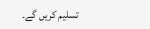تسلیم کریں گے۔